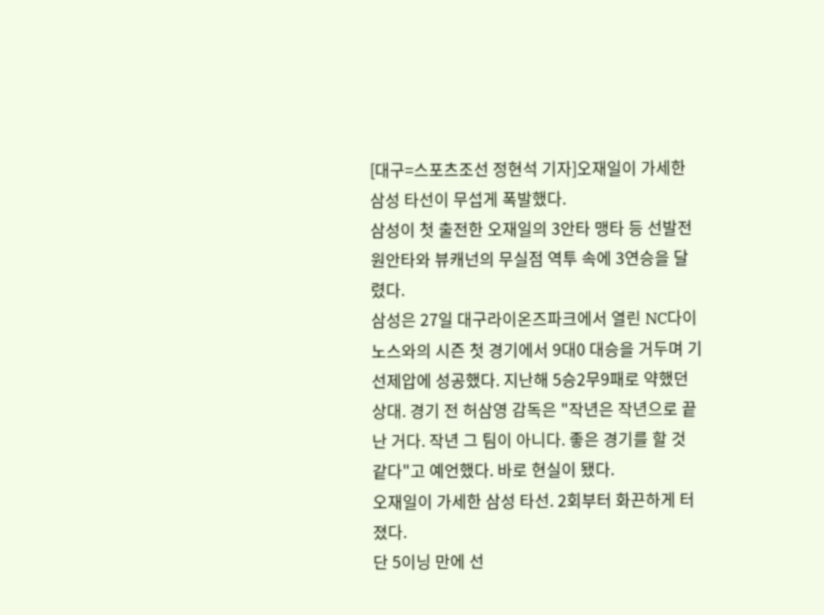[대구=스포츠조선 정현석 기자]오재일이 가세한 삼성 타선이 무섭게 폭발했다.
삼성이 첫 출전한 오재일의 3안타 맹타 등 선발전원안타와 뷰캐넌의 무실점 역투 속에 3연승을 달렸다.
삼성은 27일 대구라이온즈파크에서 열린 NC다이노스와의 시즌 첫 경기에서 9대0 대승을 거두며 기선제압에 성공했다. 지난해 5승2무9패로 약했던 상대. 경기 전 허삼영 감독은 "작년은 작년으로 끝난 거다. 작년 그 팀이 아니다. 좋은 경기를 할 것 같다"고 예언했다. 바로 현실이 됐다.
오재일이 가세한 삼성 타선. 2회부터 화끈하게 터졌다.
단 5이닝 만에 선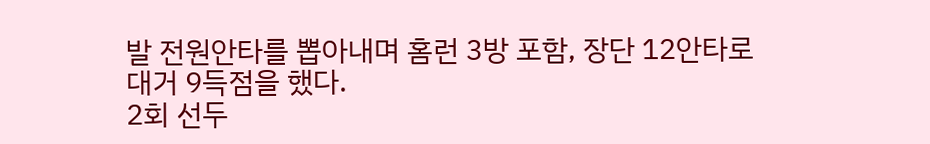발 전원안타를 뽑아내며 홈런 3방 포함, 장단 12안타로 대거 9득점을 했다.
2회 선두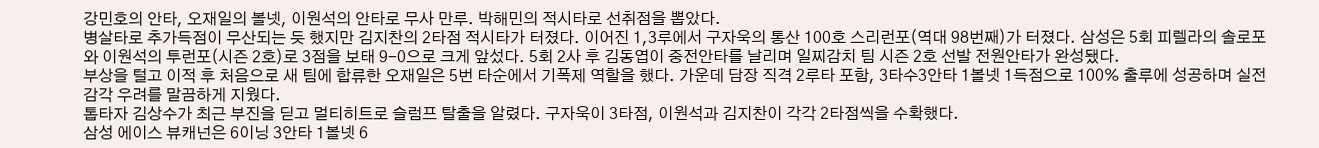강민호의 안타, 오재일의 볼넷, 이원석의 안타로 무사 만루. 박해민의 적시타로 선취점을 뽑았다.
병살타로 추가득점이 무산되는 듯 했지만 김지찬의 2타점 적시타가 터졌다. 이어진 1,3루에서 구자욱의 통산 100호 스리런포(역대 98번째)가 터졌다. 삼성은 5회 피렐라의 솔로포와 이원석의 투런포(시즌 2호)로 3점을 보태 9-0으로 크게 앞섰다. 5회 2사 후 김동엽이 중전안타를 날리며 일찌감치 팀 시즌 2호 선발 전원안타가 완성됐다.
부상을 털고 이적 후 처음으로 새 팀에 합류한 오재일은 5번 타순에서 기폭제 역할을 했다. 가운데 담장 직격 2루타 포함, 3타수3안타 1볼넷 1득점으로 100% 출루에 성공하며 실전 감각 우려를 말끔하게 지웠다.
톱타자 김상수가 최근 부진을 딛고 멀티히트로 슬럼프 탈출을 알렸다. 구자욱이 3타점, 이원석과 김지찬이 각각 2타점씩을 수확했다.
삼성 에이스 뷰캐넌은 6이닝 3안타 1볼넷 6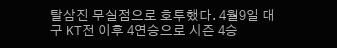탈삼진 무실점으로 호투했다. 4월9일 대구 KT전 이후 4연승으로 시즌 4승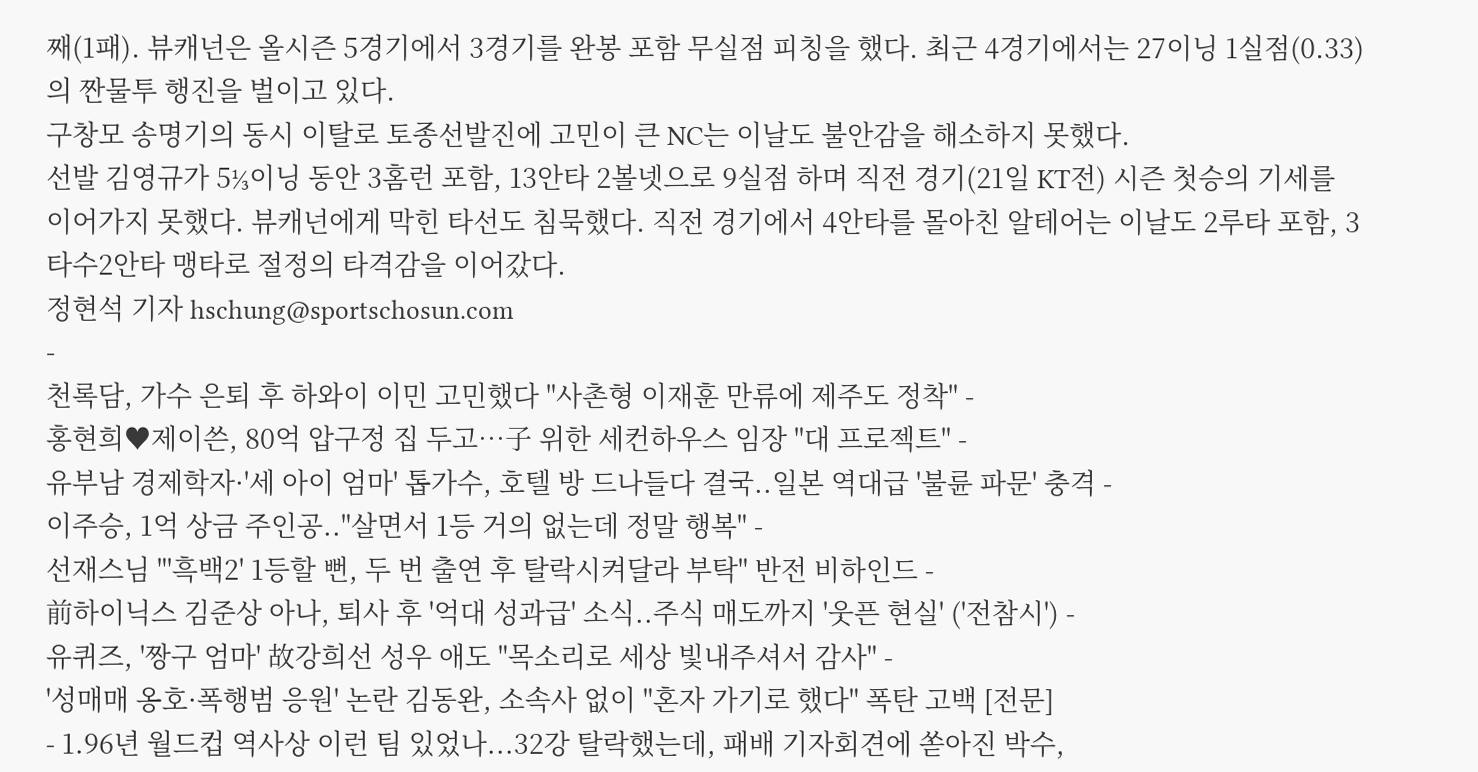째(1패). 뷰캐넌은 올시즌 5경기에서 3경기를 완봉 포함 무실점 피칭을 했다. 최근 4경기에서는 27이닝 1실점(0.33)의 짠물투 행진을 벌이고 있다.
구창모 송명기의 동시 이탈로 토종선발진에 고민이 큰 NC는 이날도 불안감을 해소하지 못했다.
선발 김영규가 5⅓이닝 동안 3홈런 포함, 13안타 2볼넷으로 9실점 하며 직전 경기(21일 KT전) 시즌 첫승의 기세를 이어가지 못했다. 뷰캐넌에게 막힌 타선도 침묵했다. 직전 경기에서 4안타를 몰아친 알테어는 이날도 2루타 포함, 3타수2안타 맹타로 절정의 타격감을 이어갔다.
정현석 기자 hschung@sportschosun.com
-
천록담, 가수 은퇴 후 하와이 이민 고민했다 "사촌형 이재훈 만류에 제주도 정착" -
홍현희♥제이쓴, 80억 압구정 집 두고…子 위한 세컨하우스 임장 "대 프로젝트" -
유부남 경제학자·'세 아이 엄마' 톱가수, 호텔 방 드나들다 결국..일본 역대급 '불륜 파문' 충격 -
이주승, 1억 상금 주인공.."살면서 1등 거의 없는데 정말 행복" -
선재스님 "'흑백2' 1등할 뻔, 두 번 출연 후 탈락시켜달라 부탁" 반전 비하인드 -
前하이닉스 김준상 아나, 퇴사 후 '억대 성과급' 소식..주식 매도까지 '웃픈 현실' ('전참시') -
유퀴즈, '짱구 엄마' 故강희선 성우 애도 "목소리로 세상 빛내주셔서 감사" -
'성매매 옹호·폭행범 응원' 논란 김동완, 소속사 없이 "혼자 가기로 했다" 폭탄 고백 [전문]
- 1.96년 월드컵 역사상 이런 팀 있었나...32강 탈락했는데, 패배 기자회견에 쏟아진 박수,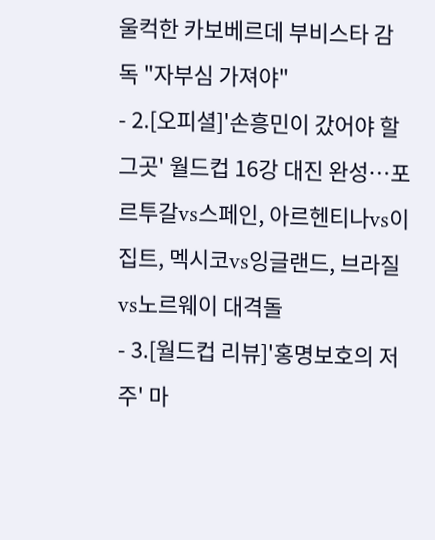울컥한 카보베르데 부비스타 감독 "자부심 가져야"
- 2.[오피셜]'손흥민이 갔어야 할 그곳' 월드컵 16강 대진 완성…포르투갈vs스페인, 아르헨티나vs이집트, 멕시코vs잉글랜드, 브라질vs노르웨이 대격돌
- 3.[월드컵 리뷰]'홍명보호의 저주' 마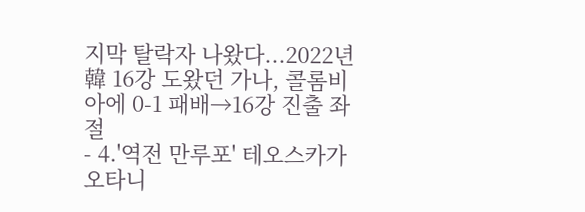지막 탈락자 나왔다...2022년 韓 16강 도왔던 가나, 콜롬비아에 0-1 패배→16강 진출 좌절
- 4.'역전 만루포' 테오스카가 오타니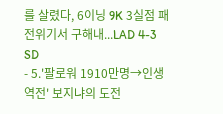를 살렸다, 6이닝 9K 3실점 패전위기서 구해내...LAD 4-3 SD
- 5.'팔로워 1910만명→인생역전' 보지냐의 도전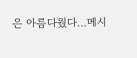은 아름다웠다…메시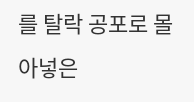를 탈락 공포로 몰아넣은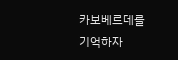카보베르데를 기억하자